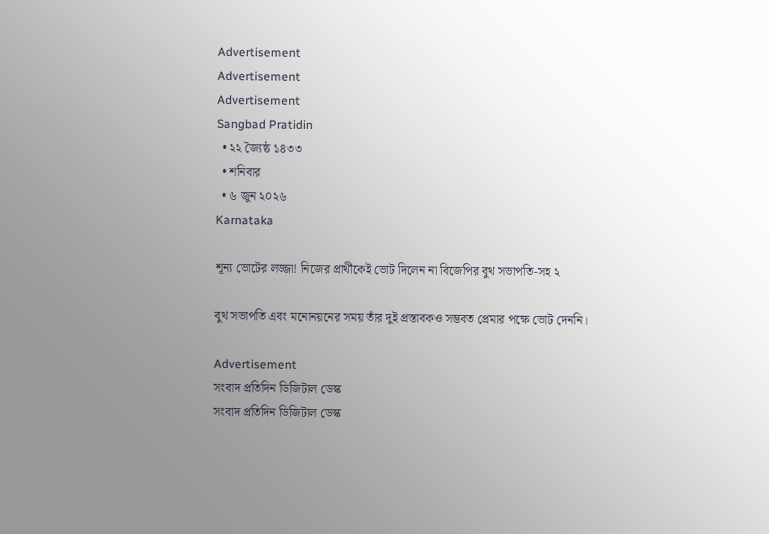Advertisement
Advertisement
Advertisement
Sangbad Pratidin
  • ২২ জ্যৈষ্ঠ ১৪৩৩
  • শনিবার
  • ৬ জুন ২০২৬
Karnataka

শূন্য ভোটের লজ্জা! নিজের প্রার্থীকেই ভোট দিলেন না বিজেপির বুথ সভাপতি-সহ ২

বুথ সভাপতি এবং মনোনয়নের সময় তাঁর দুই প্রস্তাবকও সম্ভবত প্রেমার পক্ষে ভোট দেননি।

Advertisement
সংবাদ প্রতিদিন ডিজিটাল ডেস্ক
সংবাদ প্রতিদিন ডিজিটাল ডেস্ক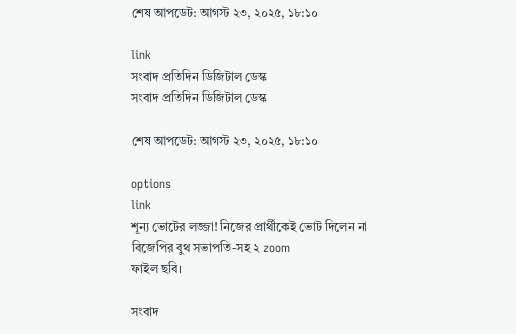শেষ আপডেট: আগস্ট ২৩, ২০২৫, ১৮:১০

link
সংবাদ প্রতিদিন ডিজিটাল ডেস্ক
সংবাদ প্রতিদিন ডিজিটাল ডেস্ক

শেষ আপডেট: আগস্ট ২৩, ২০২৫, ১৮:১০

options
link
শূন্য ভোটের লজ্জা! নিজের প্রার্থীকেই ভোট দিলেন না বিজেপির বুথ সভাপতি-সহ ২ zoom
ফাইল ছবি।

সংবাদ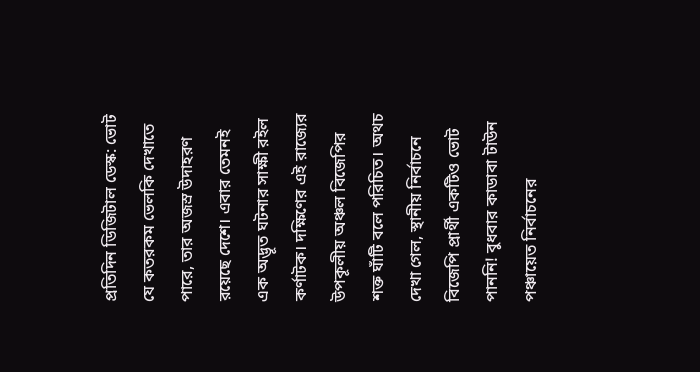প্রতিদিন ডিজিটাল ডেস্ক: ভোট যে কতরকম ভেলকি দেখাতে পারে, তার অজস্র উদাহরণ রয়েছে দেশে। এবার তেমনই এক অদ্ভূত ঘটনার সাক্ষী রইল কর্ণাটক। দক্ষিণের এই রাজ্যের উপকূলীয় অঞ্চল বিজেপির শক্ত ঘাঁটি বলে পরিচিত। অথচ দেখা গেল, স্থানীয় নির্বাচনে বিজেপি প্রার্থী একটিও ভোট পাননি! বুধবার কাডাবা টাউন পঞ্চায়েত নির্বাচনের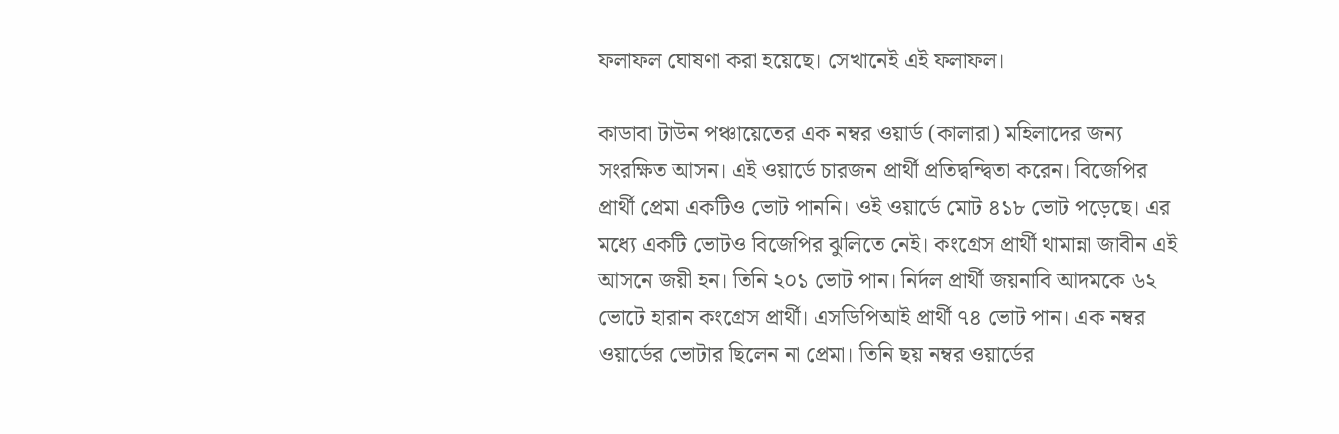ফলাফল ঘোষণা করা হয়েছে। সেখানেই এই ফলাফল।

কাডাবা টাউন পঞ্চায়েতের এক নম্বর ওয়ার্ড (কালারা) মহিলাদের জন্য সংরক্ষিত আসন। এই ওয়ার্ডে চারজন প্রার্থী প্রতিদ্বন্দ্বিতা করেন। বিজেপির প্রার্থী প্রেমা একটিও ভোট পাননি। ওই ওয়ার্ডে মোট ৪১৮ ভোট পড়েছে। এর মধ্যে একটি ভোটও বিজেপির ঝুলিতে নেই। কংগ্রেস প্রার্থী থামান্না জাবীন এই আসনে জয়ী হন। তিনি ২০১ ভোট পান। নির্দল প্রার্থী জয়নাবি আদমকে ৬২ ভোটে হারান কংগ্রেস প্রার্থী। এসডিপিআই প্রার্থী ৭৪ ভোট পান। এক নম্বর ওয়ার্ডের ভোটার ছিলেন না প্রেমা। তিনি ছয় নম্বর ওয়ার্ডের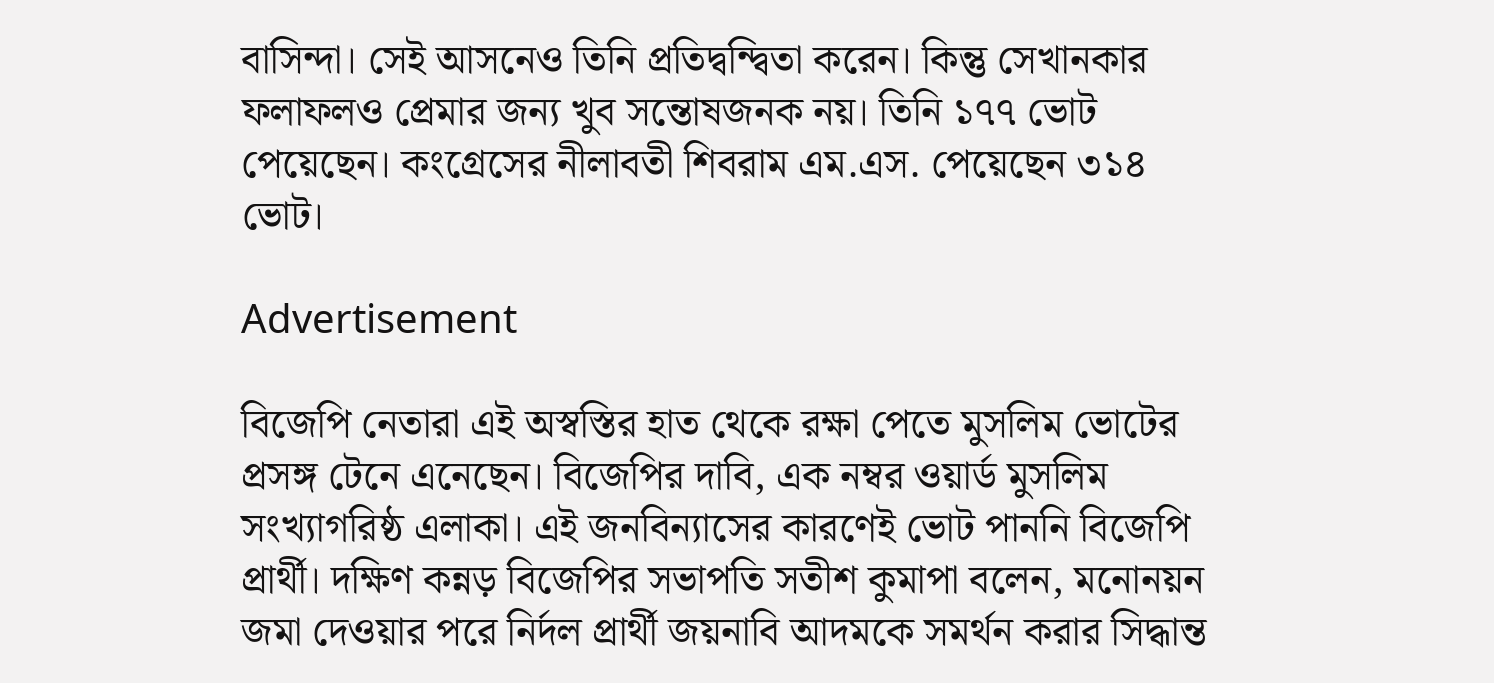বাসিন্দা। সেই আসনেও তিনি প্রতিদ্বন্দ্বিতা করেন। কিন্তু সেখানকার ফলাফলও প্রেমার জন্য খুব সন্তোষজনক নয়। তিনি ১৭৭ ভোট পেয়েছেন। কংগ্রেসের নীলাবতী শিবরাম এম.এস. পেয়েছেন ৩১৪ ভোট।

Advertisement

বিজেপি নেতারা এই অস্বস্তির হাত থেকে রক্ষা পেতে মুসলিম ভোটের প্রসঙ্গ টেনে এনেছেন। বিজেপির দাবি, এক নম্বর ওয়ার্ড মুসলিম সংখ্যাগরিষ্ঠ এলাকা। এই জনবিন্যাসের কারণেই ভোট পাননি বিজেপি প্রার্থী। দক্ষিণ কন্নড় বিজেপির সভাপতি সতীশ কুমাপা বলেন, মনোনয়ন জমা দেওয়ার পরে নির্দল প্রার্থী জয়নাবি আদমকে সমর্থন করার সিদ্ধান্ত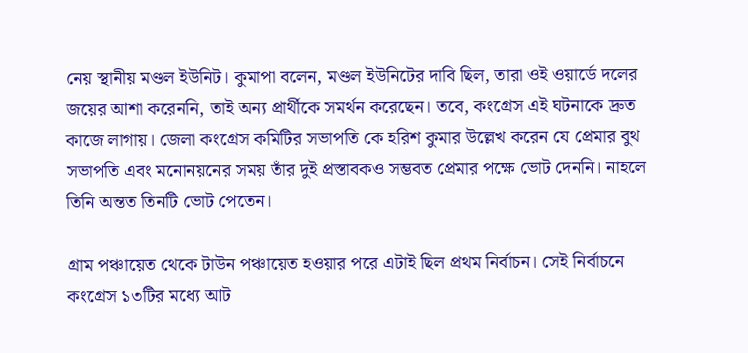নেয় স্থানীয় মণ্ডল ইউনিট। কুমাপা বলেন, মণ্ডল ইউনিটের দাবি ছিল, তারা ওই ওয়ার্ডে দলের জয়ের আশা করেননি, তাই অন্য প্রার্থীকে সমর্থন করেছেন। তবে, কংগ্রেস এই ঘটনাকে দ্রুত কাজে লাগায়। জেলা কংগ্রেস কমিটির সভাপতি কে হরিশ কুমার উল্লেখ করেন যে প্রেমার বুথ সভাপতি এবং মনোনয়নের সময় তাঁর দুই প্রস্তাবকও সম্ভবত প্রেমার পক্ষে ভোট দেননি। নাহলে তিনি অন্তত তিনটি ভোট পেতেন।

গ্রাম পঞ্চায়েত থেকে টাউন পঞ্চায়েত হওয়ার পরে এটাই ছিল প্রথম নির্বাচন। সেই নির্বাচনে কংগ্রেস ১৩টির মধ্যে আট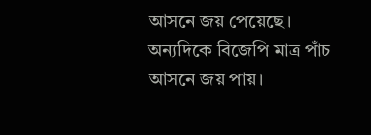আসনে জয় পেয়েছে। অন্যদিকে বিজেপি মাত্র পাঁচ আসনে জয় পায়।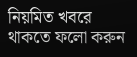নিয়মিত খবরে থাকতে ফলো করুন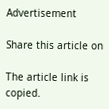Advertisement

Share this article on

The article link is copied.